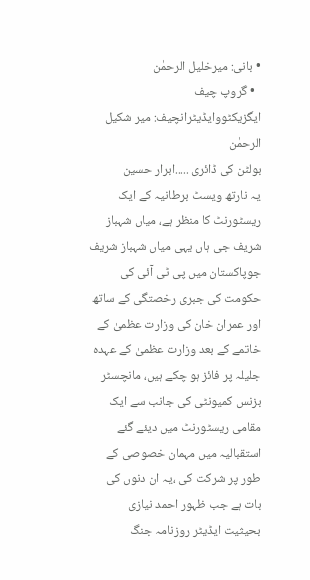• بانی: میرخلیل الرحمٰن
  • گروپ چیف ایگزیکٹووایڈیٹرانچیف: میر شکیل الرحمٰن
بولٹن کی ڈائری .....ابرار حسین
یہ نارتھ ویسٹ برطانیہ کے ایک ریسٹورنٹ کا منظر ہے، میاں شہباز شریف جی ہاں یہی میاں شہباز شریف جوپاکستان میں پی ٹی آئی کی حکومت کی جبری رخصتگی کے ساتھ اور عمران خان کی وزارت عظمیٰ کے خاتمے کے بعد وزارت عظمیٰ کے عہدہ جلیلہ پر فائز ہو چکے ہیں، مانچسٹر بزنس کمیونٹی کی جانب سے ایک مقامی ریسٹورنٹ میں دیئے گئے استقبالیہ میں مہمان خصوصی کے طور پر شرکت کی ،یہ ان دنوں کی بات ہے جب ظہور احمد نیازی بحیثیت ایڈیٹر روزنامہ جنگ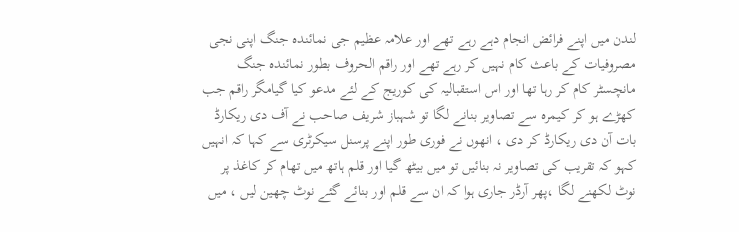لندن میں اپنے فرائض انجام دہے رہے تھے اور علامہ عظیم جی نمائندہ جنگ اپنی نجی مصروفیات کے باعث کام نہیں کر رہے تھے اور راقم الحروف بطور نمائندہ جنگ مانچسٹر کام کر رہا تھا اور اس استقبالیہ کی کوریج کے لئے مدعو کیا گیامگر راقم جب کھڑے ہو کر کیمرہ سے تصاویر بنانے لگا تو شہباز شریف صاحب نے آف دی ریکارڈ بات آن دی ریکارڈ کر دی ، انھوں نے فوری طور اپنے پرسنل سیکرٹری سے کہا کہ انہیں کہو کہ تقریب کی تصاویر نہ بنائیں تو میں بیٹھ گیا اور قلم ہاتھ میں تھام کر کاغذ پر نوٹ لکھنے لگا ،پھر آرڈر جاری ہوا کہ ان سے قلم اور بنائے گئے نوٹ چھین لیں ، میں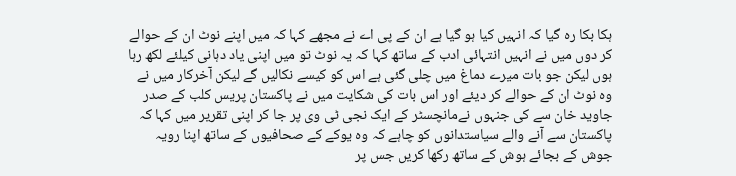ہکا بکا رہ گیا کہ انہیں کیا ہو گیا ہے ان کے پی اے نے مجھے کہا کہ میں اپنے نوٹ ان کے حوالے کر دوں میں نے انہیں انتہائی ادب کے ساتھ کہا کہ یہ نوٹ تو میں اپنی یاد دہانی کیلئے لکھ رہا ہوں لیکن جو بات میرے دماغ میں چلی گئی ہے اس کو کیسے نکالیں گے لیکن آخرکار میں نے وہ نوٹ ان کے حوالے کر دیئے اور اس بات کی شکایت میں نے پاکستان پریس کلب کے صدر جاوید خان سے کی جنہوں نےمانچسٹر کے ایک نجی ٹی وی پر جا کر اپنی تقریر میں کہا کہ پاکستان سے آنے والے سیاستدانوں کو چاہے کہ وہ یوکے کے صحافیوں کے ساتھ اپنا رویہ جوش کے بجائے ہوش کے ساتھ رکھا کریں جس پر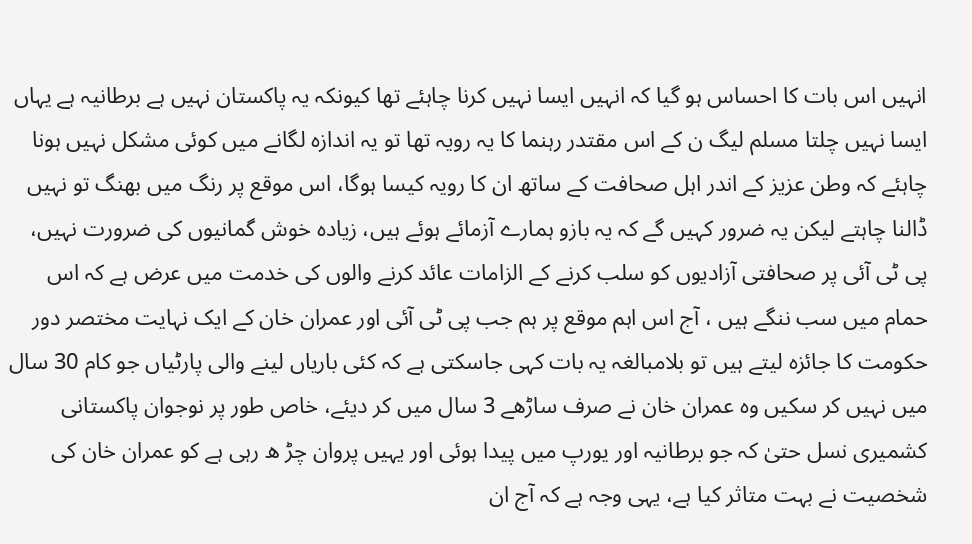انہیں اس بات کا احساس ہو گیا کہ انہیں ایسا نہیں کرنا چاہئے تھا کیونکہ یہ پاکستان نہیں ہے برطانیہ ہے یہاں ایسا نہیں چلتا مسلم لیگ ن کے اس مقتدر رہنما کا یہ رویہ تھا تو یہ اندازہ لگانے میں کوئی مشکل نہیں ہونا چاہئے کہ وطن عزیز کے اندر اہل صحافت کے ساتھ ان کا رویہ کیسا ہوگا، اس موقع پر رنگ میں بھنگ تو نہیں ڈالنا چاہتے لیکن یہ ضرور کہیں گے کہ یہ بازو ہمارے آزمائے ہوئے ہیں، زیادہ خوش گمانیوں کی ضرورت نہیں، پی ٹی آئی پر صحافتی آزادیوں کو سلب کرنے کے الزامات عائد کرنے والوں کی خدمت میں عرض ہے کہ اس حمام میں سب ننگے ہیں ، آج اس اہم موقع پر ہم جب پی ٹی آئی اور عمران خان کے ایک نہایت مختصر دور حکومت کا جائزہ لیتے ہیں تو بلامبالغہ یہ بات کہی جاسکتی ہے کہ کئی باریاں لینے والی پارٹیاں جو کام 30 سال میں نہیں کر سکیں وہ عمران خان نے صرف ساڑھے 3 سال میں کر دیئے، خاص طور پر نوجوان پاکستانی کشمیری نسل حتیٰ کہ جو برطانیہ اور یورپ میں پیدا ہوئی اور یہیں پروان چڑ ھ رہی ہے کو عمران خان کی شخصیت نے بہت متاثر کیا ہے، یہی وجہ ہے کہ آج ان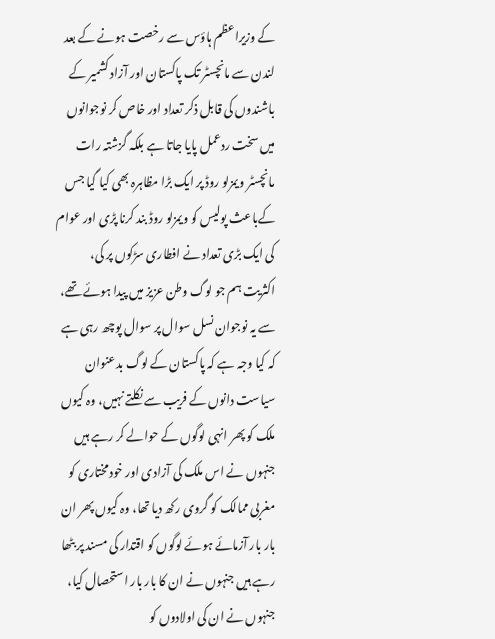کے وزیراعظم ہاؤس سے رخصت ہونے کے بعد لندن سے مانچسٹر تک پاکستان اور آزاد کشمیر کے باشندوں کی قابل ذکر تعداد اور خاص کر نوجوانوں میں سخت ردعمل پایا جاتا ہے بلکہ گزشتہ رات مانچسٹر ویمزلو روڈ پر ایک بڑا مظاہرہ بھی کیا گیا جس کےباعث پولیس کو ویمزلو روڈ بند کرنا پڑی اور عوام کی ایک بڑی تعداد نے افطاری سڑکوں پر کی، اکثریت ہم جو لوگ وطن عزیز میں پیدا ہوئے تھے، سے یہ نوجوان نسل سوال پر سوال پوچھ رہی ہے کہ کیا وجہ ہے کہ پاکستان کے لوگ بدعنوان سیاست دانوں کے فریب سے نکلتے نہیں، وہ کیوں ملک کو پھر انہی لوگوں کے حوالے کر رہے ہیں جنہوں نے اس ملک کی آزادی اور خودمختاری کو مغربی ممالک کو گروی رکھ دیا تھا، وہ کیوں پھر ان بار بار آزمائے ہوئے لوگوں کو اقتدار کی مسند پر بٹھا رہے ہیں جنہوں نے ان کا بار بار استحصال کیا، جنہوں نے ان کی اولادوں کو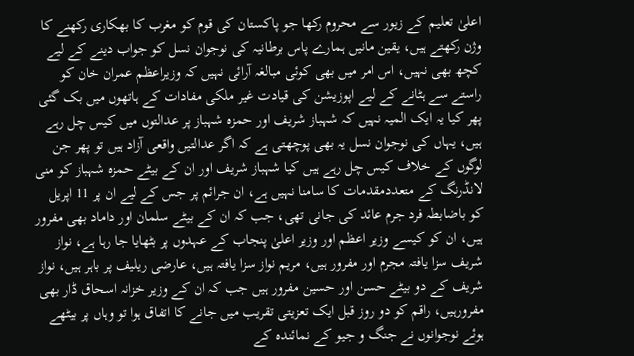اعلیٰ تعلیم کے زیور سے محروم رکھا جو پاکستان کی قوم کو مغرب کا بھکاری رکھنے کا وژن رکھتے ہیں، یقین مانیں ہمارے پاس برطانیہ کی نوجوان نسل کو جواب دینے کے لیے کچھ بھی نہیں، اس امر میں بھی کوئی مبالغہ آرائی نہیں کہ وزیراعظم عمران خان کو راستے سے ہٹانے کے لیے اپوزیشن کی قیادت غیر ملکی مفادات کے ہاتھوں میں بک گئی پھر کیا یہ ایک المیہ نہیں کہ شہباز شریف اور حمزہ شہباز پر عدالتوں میں کیس چل رہے ہیں، یہاں کی نوجوان نسل یہ بھی پوچھتی ہے کہ اگر عدالتیں واقعی آزاد ہیں تو پھر جن لوگوں کے خلاف کیس چل رہے ہیں کیا شہباز شریف اور ان کے بیٹے حمزہ شہباز کو منی لانڈرنگ کے متعددمقدمات کا سامنا نہیں ہے، ان جرائم پر جس کے لیے ان پر 11 اپریل کو باضابطہ فرد جرم عائد کی جانی تھی، جب کہ ان کے بیٹے سلمان اور داماد بھی مفرور ہیں، ان کو کیسے وزیر اعظم اور وزیر اعلیٰ پنجاب کے عہدوں پر بٹھایا جا رہا ہے، نواز شریف سزا یافتہ مجرم اور مفرور ہیں، مریم نواز سزا یافتہ ہیں، عارضی ریلیف پر باہر ہیں، نواز شریف کے دو بیٹے حسن اور حسین مفرور ہیں جب کہ ان کے وزیر خزانہ اسحاق ڈار بھی مفرورہیں، راقم کو دو روز قبل ایک تعزیتی تقریب میں جانے کا اتفاق ہوا تو وہاں پر بیٹھے ہوئے نوجوانوں نے جنگ و جیو کے نمائندہ کے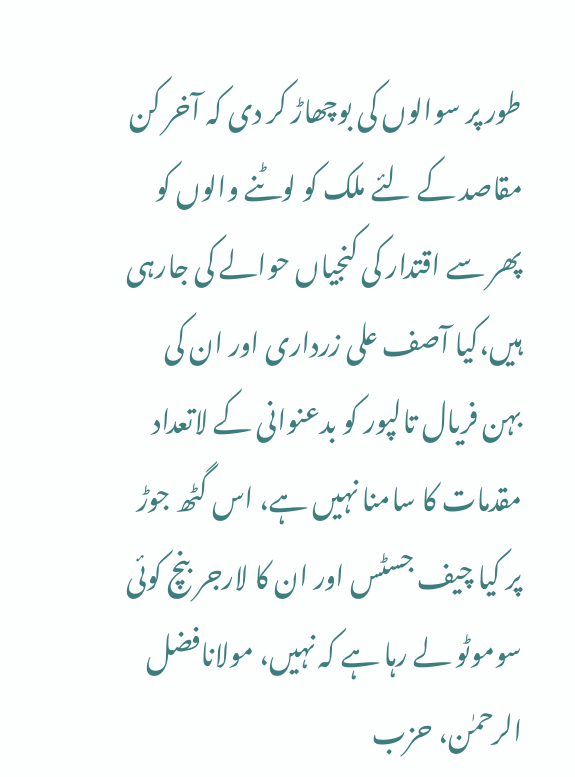طور پر سوالوں کی بوچھاڑ کر دی کہ آخر کن مقاصد کے لئے ملک کو لوٹنے والوں کو پھر سے اقتدار کی کنجیاں حوالے کی جارہی ہیں،کیا آصف علی زرداری اور ان کی بہن فریال تالپور کو بدعنوانی کے لاتعداد مقدمات کا سامنا نہیں ہے، اس گٹھ جوڑ پر کیا چیف جسٹس اور ان کا لارجر بنچ کوئی سوموٹو لے رہا ہے کہ نہیں، مولانافضل الرحمٰن، حزب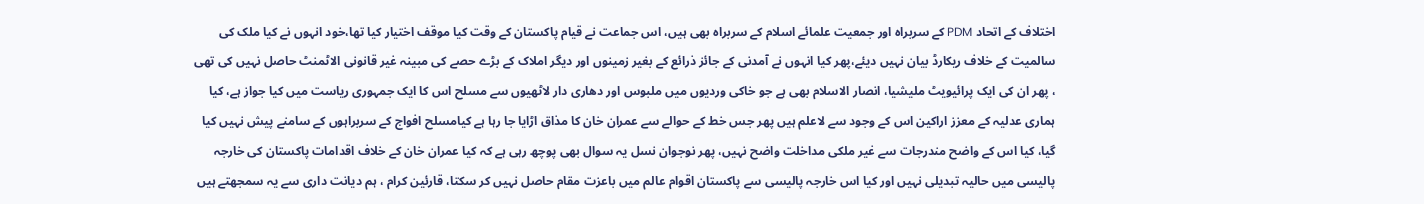اختلاف کے اتحاد PDM کے سربراہ اور جمعیت علمائے اسلام کے سربراہ بھی ہیں، اس جماعت نے قیام پاکستان کے وقت کیا موقف اختیار کیا تھا،خود انہوں نے کیا ملک کی سالمیت کے خلاف ریکارڈ بیان نہیں دیئے،پھر کیا انہوں نے آمدنی کے جائز ذرائع کے بغیر زمینوں اور دیگر املاک کے بڑے حصے کی مبینہ غیر قانونی الاٹمنٹ حاصل نہیں کی تھی ، پھر ان کی ایک پرائیویٹ ملیشیا، انصار الاسلام بھی ہے جو خاکی وردیوں میں ملبوس اور دھاری دار لاٹھیوں سے مسلح اس کا ایک جمہوری ریاست میں کیا جواز ہے، کیا ہماری عدلیہ کے معزز اراکین اس کے وجود سے لاعلم ہیں پھر جس خط کے حوالے سے عمران خان کا مذاق اڑایا جا رہا ہے کیامسلح افواج کے سربراہوں کے سامنے پیش نہیں کیا گیا، کیا اس کے واضح مندرجات سے غیر ملکی مداخلت واضح نہیں، پھر نوجوان نسل یہ سوال بھی پوچھ رہی ہے کہ کیا عمران خان کے خلاف اقدامات پاکستان کی خارجہ پالیسی میں حالیہ تبدیلی نہیں اور کیا اس خارجہ پالیسی سے پاکستان اقوام عالم میں باعزت مقام حاصل نہیں کر سکتا، قارئین کرام ، ہم دیانت داری سے یہ سمجھتے ہیں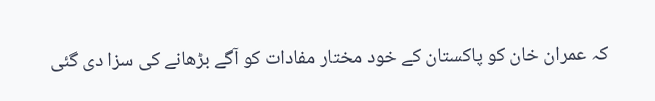کہ عمران خان کو پاکستان کے خود مختار مفادات کو آگے بڑھانے کی سزا دی گئی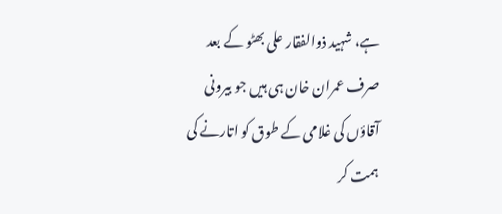ہے، شہید ذوالفقار علی بھٹو کے بعد صرف عمران خان ہی ہیں جو بیرونی آقاؤں کی غلامی کے طوق کو اتارنے کی ہمت کر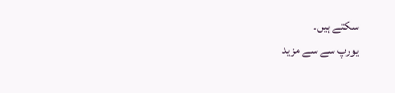سکتے ہیں۔
یورپ سے سے مزید